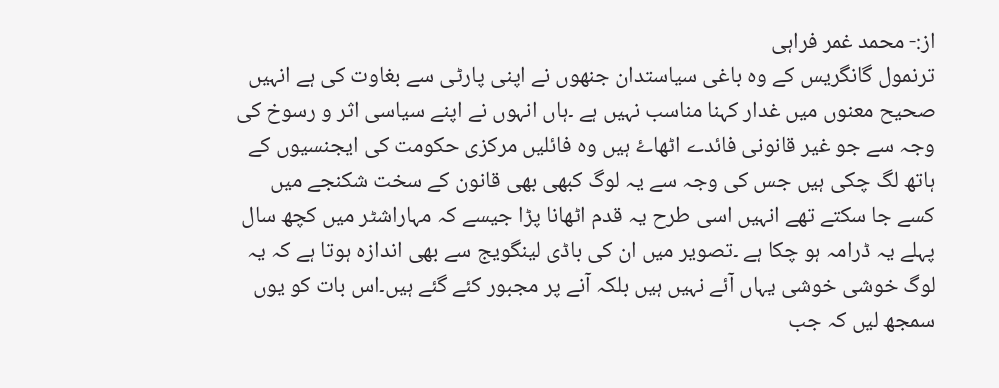از:- محمد غمر فراہی
ترنمول گانگریس کے وہ باغی سیاستدان جنھوں نے اپنی پارٹی سے بغاوت کی ہے انہیں صحیح معنوں میں غدار کہنا مناسب نہیں ہے ۔ہاں انہوں نے اپنے سیاسی اثر و رسوخ کی وجہ سے جو غیر قانونی فائدے اٹھاۓ ہیں وہ فائلیں مرکزی حکومت کی ایجنسیوں کے ہاتھ لگ چکی ہیں جس کی وجہ سے یہ لوگ کبھی بھی قانون کے سخت شکنجے میں کسے جا سکتے تھے انہیں اسی طرح یہ قدم اٹھانا پڑا جیسے کہ مہاراشٹر میں کچھ سال پہلے یہ ڈرامہ ہو چکا ہے ۔تصویر میں ان کی باڈی لینگویج سے بھی اندازہ ہوتا ہے کہ یہ لوگ خوشی خوشی یہاں آئے نہیں ہیں بلکہ آنے پر مجبور کئے گئے ہیں۔اس بات کو یوں سمجھ لیں کہ جب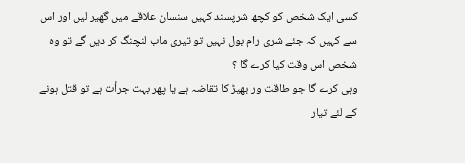کسی ایک شخص کو کچھ شرپسند کہیں سنسان علاقے میں گھیر لیں اور اس سے کہیں کہ جئے شری رام بول نہیں تو تیری ماب لنچنگ کر دیں گے تو وہ شخص اس وقت کیا کرے گا ؟
وہی کرے گا جو طاقت ور بھیڑ کا تقاضہ ہے یا پھر بہت جرأت ہے تو قتل ہونے کے لئے تیار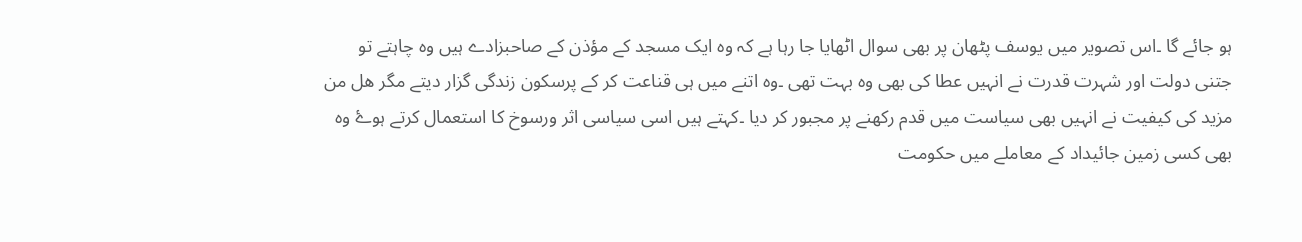ہو جائے گا ۔اس تصویر میں یوسف پٹھان پر بھی سوال اٹھایا جا رہا ہے کہ وہ ایک مسجد کے مؤذن کے صاحبزادے ہیں وہ چاہتے تو جتنی دولت اور شہرت قدرت نے انہیں عطا کی بھی وہ بہت تھی ۔وہ اتنے میں ہی قناعت کر کے پرسکون زندگی گزار دیتے مگر ھل من مزید کی کیفیت نے انہیں بھی سیاست میں قدم رکھنے پر مجبور کر دیا ۔کہتے ہیں اسی سیاسی اثر ورسوخ کا استعمال کرتے ہوۓ وہ بھی کسی زمین جائیداد کے معاملے میں حکومت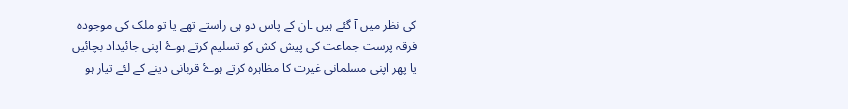کی نظر میں آ گئے ہیں ۔ان کے پاس دو ہی راستے تھے یا تو ملک کی موجودہ فرقہ پرست جماعت کی پیش کش کو تسلیم کرتے ہوۓ اپنی جائیداد بچائیں یا پھر اپنی مسلمانی غیرت کا مظاہرہ کرتے ہوۓ قربانی دینے کے لئے تیار ہو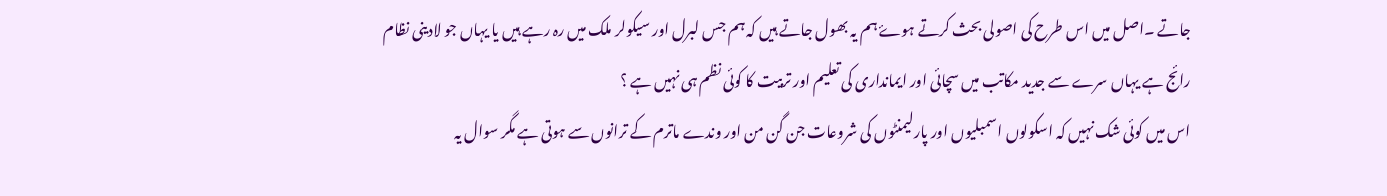جاتے ۔اصل میں اس طرح کی اصولی بحث کرتے ہوۓ ہم یہ بھول جاتے ہیں کہ ہم جس لبرل اور سیکولر ملک میں رہ رہے ہیں یا یہاں جو لادینی نظام رائج ہے یہاں سرے سے جدید مکاتب میں سچائی اور ایمانداری کی تعلیم اور تربیت کا کوئی نظم ہی نہیں ہے ؟
اس میں کوئی شک نہیں کہ اسکولوں اسمبلیوں اور پارلیمنٹوں کی شروعات جن گن من اور وندے ماترم کے ترانوں سے ہوتی ہے مگر سوال یہ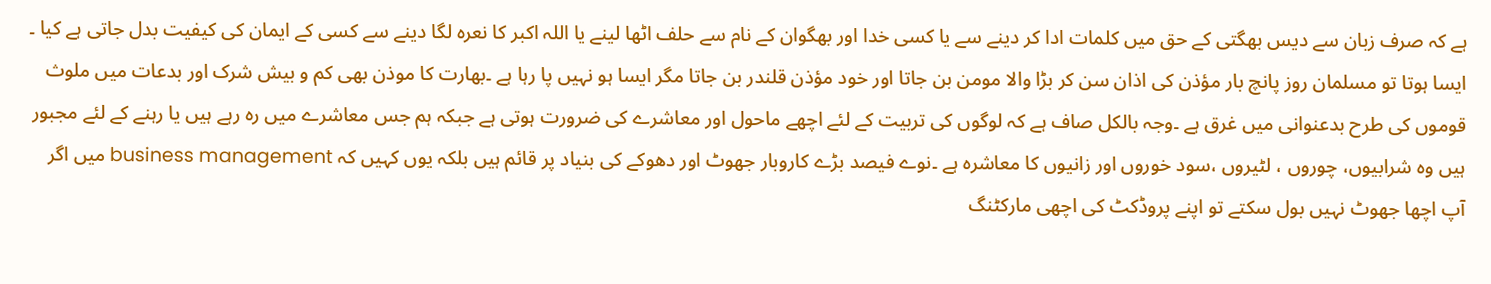ہے کہ صرف زبان سے دیس بھگتی کے حق میں کلمات ادا کر دینے سے یا کسی خدا اور بھگوان کے نام سے حلف اٹھا لینے یا اللہ اکبر کا نعرہ لگا دینے سے کسی کے ایمان کی کیفیت بدل جاتی ہے کیا ۔
ایسا ہوتا تو مسلمان روز پانچ بار مؤذن کی اذان سن کر بڑا والا مومن بن جاتا اور خود مؤذن قلندر بن جاتا مگر ایسا ہو نہیں پا رہا ہے ۔بھارت کا موذن بھی کم و بیش شرک اور بدعات میں ملوث قوموں کی طرح بدعنوانی میں غرق ہے ۔وجہ بالکل صاف ہے کہ لوگوں کی تربیت کے لئے اچھے ماحول اور معاشرے کی ضرورت ہوتی ہے جبکہ ہم جس معاشرے میں رہ رہے ہیں یا رہنے کے لئے مجبور ہیں وہ شرابیوں، چوروں ، لٹیروں ،سود خوروں اور زانیوں کا معاشرہ ہے ۔نوے فیصد بڑے کاروبار جھوٹ اور دھوکے کی بنیاد پر قائم ہیں بلکہ یوں کہیں کہ business management میں اگر آپ اچھا جھوٹ نہیں بول سکتے تو اپنے پروڈکٹ کی اچھی مارکٹنگ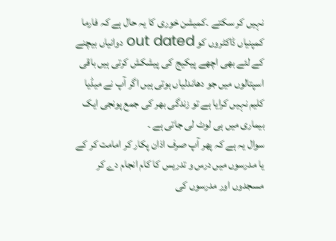نہیں کر سکتے ۔کمیشن خوری کا یہ حال ہے کہ فارما کمپنیاں ڈاکٹروں کو out dated دوانیاں بیچنے کے لئے بھی اچھے پیکیج کی پیشکش کرتی ہیں باقی اسپتالوں میں جو دھاندلیاں ہوتی ہیں اگر آپ نے میڈیا کلیم نہیں کرایا ہے تو زندگی بھر کی جمع پونجی ایک بیماری میں ہی لوٹ لی جاتی ہے ۔
سوال یہ ہے کہ پھر آپ صرف اذان پکار کر امامت کر کے یا مدرسوں میں درس و تدریس کا کام انجام دے کر مسجدوں اور مدرسوں کی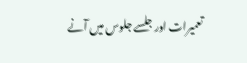تعمیرات اور جلسے جلوس میں آنے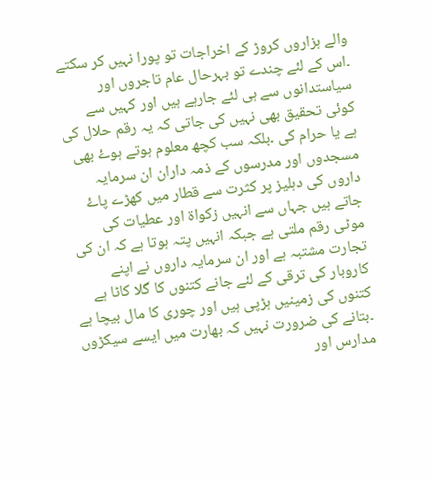والے ہزاروں کروڑ کے اخراجات تو پورا نہیں کر سکتے ۔اس کے لئے چندے تو بہرحال عام تاجروں اور سیاستدانوں سے ہی لئے جارہے ہیں اور کہیں سے کوئی تحقیق بھی نہیں کی جاتی کہ یہ رقم حلال کی ہے یا حرام کی ۔بلکہ سب کچھ معلوم ہوتے ہوۓ بھی مسجدوں اور مدرسوں کے ذمہ داران ان سرمایہ داروں کی دہلیز پر کثرت سے قطار میں کھڑے پاۓ جاتے ہیں جہاں سے انہیں زکواۃ اور عطیات کی موٹی رقم ملتی ہے جبکہ انہیں پتہ ہوتا ہے کہ ان کی تجارت مشتبہ ہے اور ان سرمایہ داروں نے اپنے کاروبار کی ترقی کے لئے جانے کتنوں کا گلا کاٹا ہے کتنوں کی زمینیں ہڑپی ہیں اور چوری کا مال بیچا ہے ۔بتانے کی ضرورت نہیں کہ بھارت میں ایسے سیکڑوں مدارس اور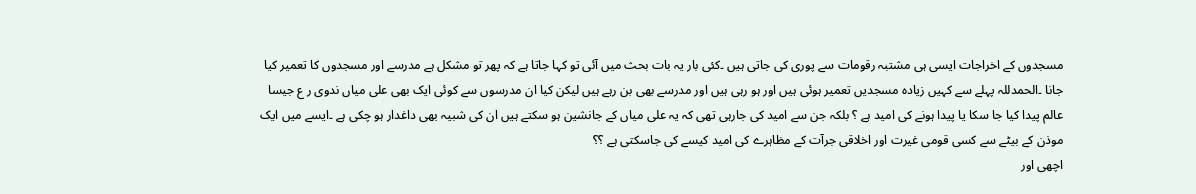مسجدوں کے اخراجات ایسی ہی مشتبہ رقومات سے پوری کی جاتی ہیں ۔کئی بار یہ بات بحث میں آئی تو کہا جاتا ہے کہ پھر تو مشکل ہے مدرسے اور مسجدوں کا تعمیر کیا جانا ۔الحمدللہ پہلے سے کہیں زیادہ مسجدیں تعمیر ہوئی ہیں اور ہو رہی ہیں اور مدرسے بھی بن رہے ہیں لیکن کیا ان مدرسوں سے کوئی ایک بھی علی میاں ندوی ر ع جیسا عالم پیدا کیا جا سکا یا پیدا ہونے کی امید ہے ؟ بلکہ جن سے امید کی جارہی تھی کہ یہ علی میاں کے جانشین ہو سکتے ہیں ان کی شبیہ بھی داغدار ہو چکی ہے ۔ایسے میں ایک موذن کے بیٹے سے کسی قومی غیرت اور اخلاقی جرآت کے مظاہرے کی امید کیسے کی جاسکتی ہے ؟؟
اچھی اور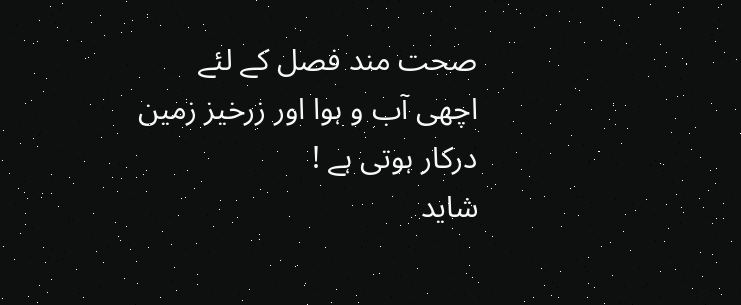صحت مند فصل کے لئے اچھی آب و ہوا اور زرخیز زمین درکار ہوتی ہے !
شاید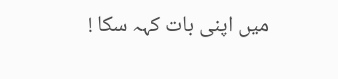میں اپنی بات کہہ سکا !